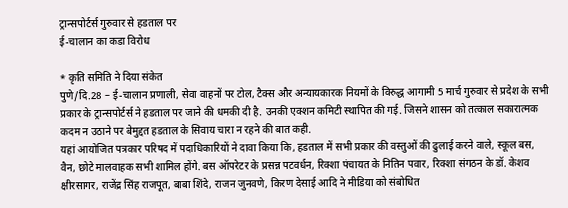ट्रान्सपोर्टर्स गुरुवार से हडताल पर
ई-चालान का कडा विरोध

* कृति समिति ने दिया संकेत
पुणे/दि.28 – ई-चालान प्रणाली, सेवा वाहनों पर टोल, टैक्स और अन्यायकारक नियमों के विरुद्ध आगामी 5 मार्च गुरुवार से प्रदेश के सभी प्रकार के ट्रान्सपोर्टर्स ने हडताल पर जाने की धमकी दी है. उनकी एक्शन कमिटी स्थापित की गई. जिसने शासन को तत्काल सकारात्मक कदम न उठाने पर बेमुद्दत हडताल के सिवाय चारा न रहने की बात कही.
यहां आयोजित पत्रकार परिषद में पदाधिकारियों ने दावा किया कि, हडताल में सभी प्रकार की वस्तुओं की ढुलाई करने वाले, स्कूल बस, वैन, छोटे मालवाहक सभी शामिल होंगे. बस ऑपरेटर के प्रसन्न पटवर्धन, रिक्शा पंचायत के नितिन पवार, रिक्शा संगठन के डॉ. केशव क्षीरसागर, राजेंद्र सिंह राजपूत, बाबा शिंदे, राजन जुनवणे, किरण देसाई आदि ने मीडिया को संबोधित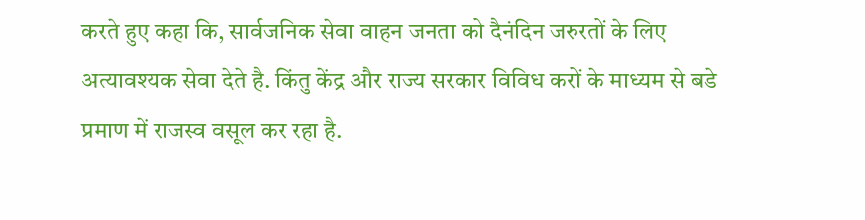करते हुए कहा कि, सार्वजनिक सेवा वाहन जनता को दैनंदिन जरुरतों के लिए अत्यावश्यक सेवा देते है. किंतु केंद्र और राज्य सरकार विविध करों के माध्यम से बडे प्रमाण में राजस्व वसूल कर रहा है.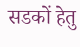सडकों हेतु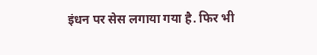इंधन पर सेस लगाया गया है. फिर भी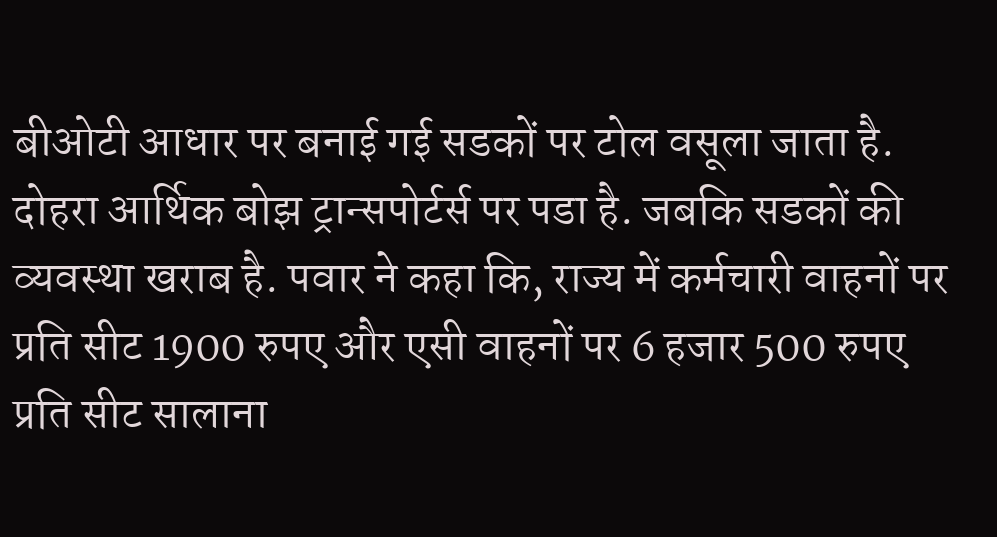बीओटी आधार पर बनाई गई सडकों पर टोल वसूला जाता है. दोहरा आर्थिक बोझ ट्रान्सपोर्टर्स पर पडा है. जबकि सडकों की व्यवस्था खराब है. पवार ने कहा कि, राज्य में कर्मचारी वाहनों पर प्रति सीट 1900 रुपए और एसी वाहनों पर 6 हजार 500 रुपए प्रति सीट सालाना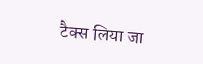टैक्स लिया जा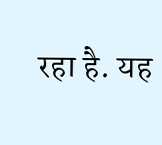रहा है. यह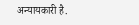अन्यायकारी है.